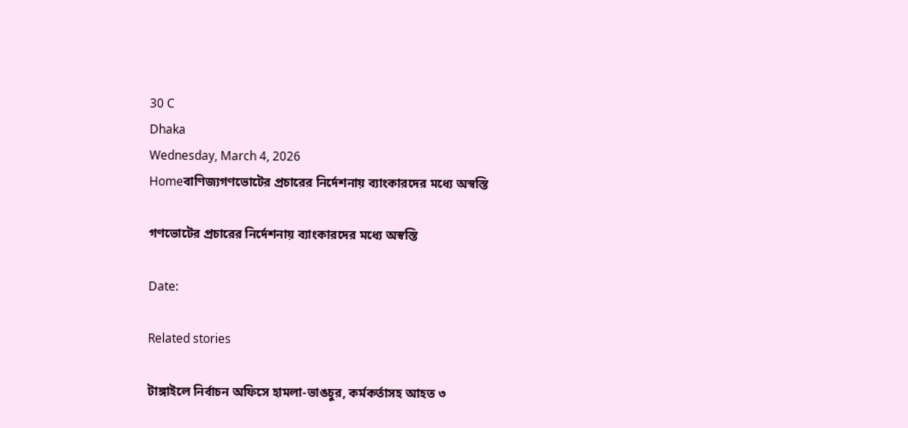30 C
Dhaka
Wednesday, March 4, 2026
Homeবাণিজ্যগণভোটের প্রচারের নির্দেশনায় ব্যাংকারদের মধ্যে অস্বস্তি

গণভোটের প্রচারের নির্দেশনায় ব্যাংকারদের মধ্যে অস্বস্তি

Date:

Related stories

টাঙ্গাইলে নির্বাচন অফিসে হামলা-ভাঙচুর, কর্মকর্তাসহ আহত ৩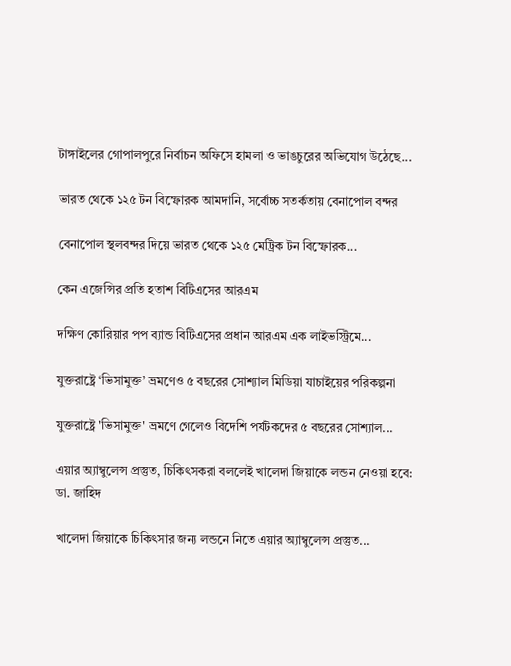টাঙ্গাইলের গোপালপুরে নির্বাচন অফিসে হামলা ও ভাঙচুরের অভিযোগ উঠেছে...

ভারত থেকে ১২৫ টন বিস্ফোরক আমদানি, সর্বোচ্চ সতর্কতায় বেনাপোল বন্দর

বেনাপোল স্থলবন্দর দিয়ে ভারত থেকে ১২৫ মেট্রিক টন বিস্ফোরক...

কেন এজেন্সির প্রতি হতাশ বিটিএসের আরএম

দক্ষিণ কোরিয়ার পপ ব্যান্ড বিটিএসের প্রধান আরএম এক লাইভস্ট্রিমে...

যুক্তরাষ্ট্রে ‘ভিসামুক্ত’ ভ্রমণেও ৫ বছরের সোশ্যাল মিডিয়া যাচাইয়ের পরিকল্পনা

যুক্তরাষ্ট্রে 'ভিসামুক্ত' ভ্রমণে গেলেও বিদেশি পর্যটকদের ৫ বছরের সোশ্যাল...

এয়ার অ্যাম্বুলেন্স প্রস্তুত, চিকিৎসকরা বললেই খালেদা জিয়াকে লন্ডন নেওয়া হবে: ডা. জাহিদ

খালেদা জিয়াকে চিকিৎসার জন্য লন্ডনে নিতে এয়ার অ্যাম্বুলেন্স প্রস্তুত...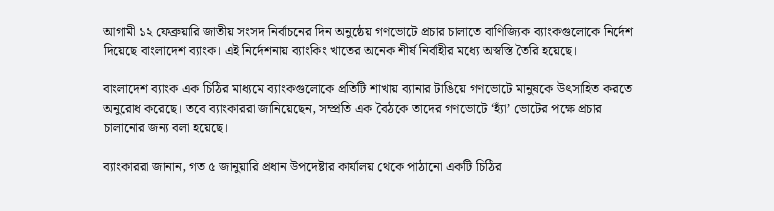আগামী ১২ ফেব্রুয়ারি জাতীয় সংসদ নির্বাচনের দিন অনুষ্ঠেয় গণভোটে প্রচার চালাতে বাণিজ্যিক ব্যাংকগুলোকে নির্দেশ দিয়েছে বাংলাদেশ ব্যাংক। এই নির্দেশনায় ব্যাংকিং খাতের অনেক শীর্ষ নির্বাহীর মধ্যে অস্বস্তি তৈরি হয়েছে।

বাংলাদেশ ব্যাংক এক চিঠির মাধ্যমে ব্যাংকগুলোকে প্রতিটি শাখায় ব্যানার টাঙিয়ে গণভোটে মানুষকে উৎসাহিত করতে অনুরোধ করেছে। তবে ব্যাংকাররা জানিয়েছেন, সম্প্রতি এক বৈঠকে তাদের গণভোটে ‘হ্যাঁ’ ভোটের পক্ষে প্রচার চালানোর জন্য বলা হয়েছে।

ব্যাংকাররা জানান, গত ৫ জানুয়ারি প্রধান উপদেষ্টার কার্যালয় থেকে পাঠানো একটি চিঠির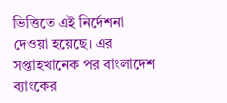ভিত্তিতে এই নির্দেশনা দেওয়া হয়েছে। এর সপ্তাহখানেক পর বাংলাদেশ ব্যাংকের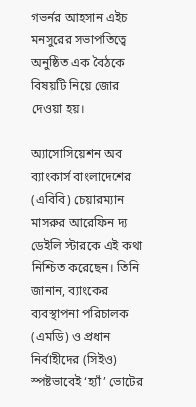গভর্নর আহসান এইচ মনসুরের সভাপতিত্বে অনুষ্ঠিত এক বৈঠকে বিষয়টি নিয়ে জোর দেওয়া হয়।

অ্যাসোসিয়েশন অব ব্যাংকার্স বাংলাদেশের (এবিবি) চেয়ারম্যান মাসরুর আরেফিন দ্য ডেইলি স্টারকে এই কথা নিশ্চিত করেছেন। তিনি জানান, ব্যাংকের ব্যবস্থাপনা পরিচালক (এমডি) ও প্রধান নির্বাহীদের (সিইও) স্পষ্টভাবেই ‘হ্যাঁ’ ভোটের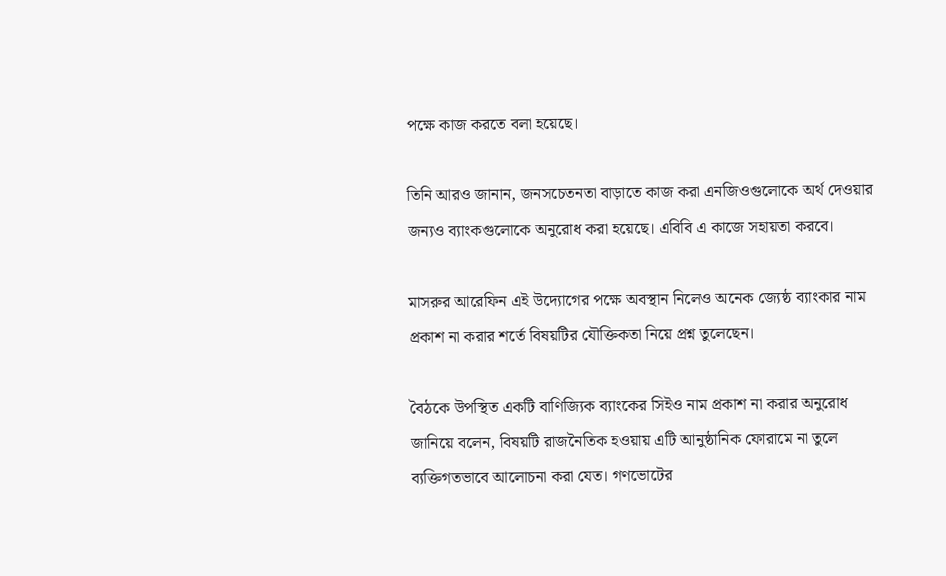পক্ষে কাজ করতে বলা হয়েছে।

তিনি আরও জানান, জনসচেতনতা বাড়াতে কাজ করা এনজিওগুলোকে অর্থ দেওয়ার জন্যও ব্যাংকগুলোকে অনুরোধ করা হয়েছে। এবিবি এ কাজে সহায়তা করবে।

মাসরুর আরেফিন এই উদ্যোগের পক্ষে অবস্থান নিলেও অনেক জ্যেষ্ঠ ব্যাংকার নাম প্রকাশ না করার শর্তে বিষয়টির যৌক্তিকতা নিয়ে প্রশ্ন তুলেছেন।

বৈঠকে উপস্থিত একটি বাণিজ্যিক ব্যাংকের সিইও নাম প্রকাশ না করার অনুরোধ জানিয়ে বলেন, বিষয়টি রাজনৈতিক হওয়ায় এটি আনুষ্ঠানিক ফোরামে না তুলে ব্যক্তিগতভাবে আলোচনা করা যেত। গণভোটের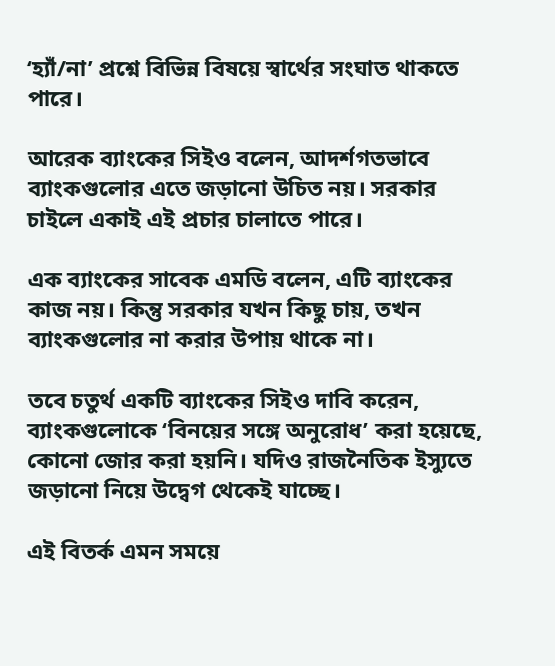‘হ্যাঁ/না’ প্রশ্নে বিভিন্ন বিষয়ে স্বার্থের সংঘাত থাকতে পারে।

আরেক ব্যাংকের সিইও বলেন, আদর্শগতভাবে ব্যাংকগুলোর এতে জড়ানো উচিত নয়। সরকার চাইলে একাই এই প্রচার চালাতে পারে।

এক ব্যাংকের সাবেক এমডি বলেন, এটি ব্যাংকের কাজ নয়। কিন্তু সরকার যখন কিছু চায়, তখন ব্যাংকগুলোর না করার উপায় থাকে না।

তবে চতুর্থ একটি ব্যাংকের সিইও দাবি করেন, ব্যাংকগুলোকে ‘বিনয়ের সঙ্গে অনুরোধ’ করা হয়েছে, কোনো জোর করা হয়নি। যদিও রাজনৈতিক ইস্যুতে জড়ানো নিয়ে উদ্বেগ থেকেই যাচ্ছে।

এই বিতর্ক এমন সময়ে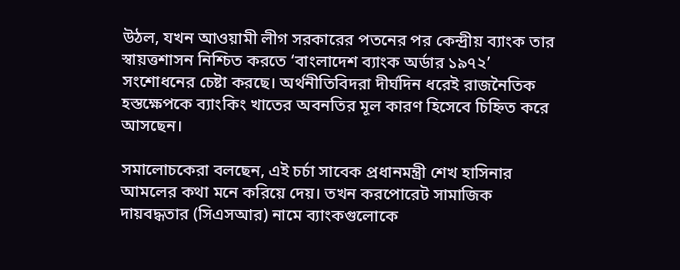উঠল, যখন আওয়ামী লীগ সরকারের পতনের পর কেন্দ্রীয় ব্যাংক তার স্বায়ত্তশাসন নিশ্চিত করতে ‘বাংলাদেশ ব্যাংক অর্ডার ১৯৭২’ সংশোধনের চেষ্টা করছে। অর্থনীতিবিদরা দীর্ঘদিন ধরেই রাজনৈতিক হস্তক্ষেপকে ব্যাংকিং খাতের অবনতির মূল কারণ হিসেবে চিহ্নিত করে আসছেন।

সমালোচকেরা বলছেন, এই চর্চা সাবেক প্রধানমন্ত্রী শেখ হাসিনার আমলের কথা মনে করিয়ে দেয়। তখন করপোরেট সামাজিক দায়বদ্ধতার (সিএসআর) নামে ব্যাংকগুলোকে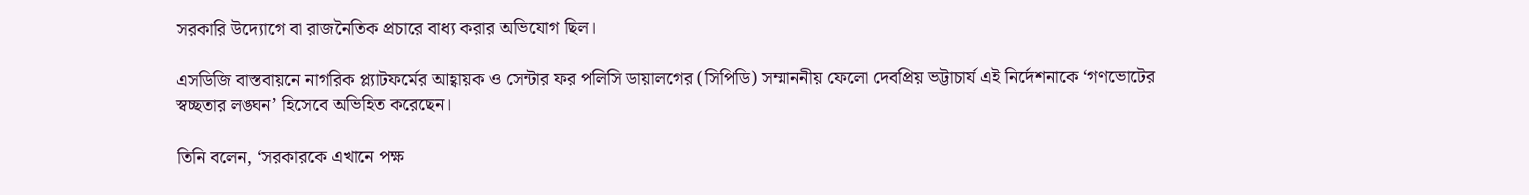সরকারি উদ্যোগে বা রাজনৈতিক প্রচারে বাধ্য করার অভিযোগ ছিল।

এসডিজি বাস্তবায়নে নাগরিক প্ল্যাটফর্মের আহ্বায়ক ও সেন্টার ফর পলিসি ডায়ালগের (সিপিডি) সম্মাননীয় ফেলো দেবপ্রিয় ভট্টাচার্য এই নির্দেশনাকে ‘গণভোটের স্বচ্ছতার লঙ্ঘন’ হিসেবে অভিহিত করেছেন।

তিনি বলেন, ‘সরকারকে এখানে পক্ষ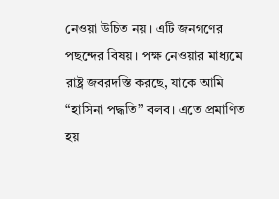নেওয়া উচিত নয়। এটি জনগণের পছন্দের বিষয়। পক্ষ নেওয়ার মাধ্যমে রাষ্ট্র জবরদস্তি করছে, যাকে আমি “হাসিনা পদ্ধতি” বলব। এতে প্রমাণিত হয়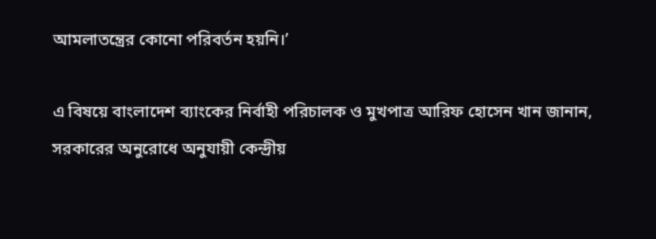আমলাতন্ত্রের কোনো পরিবর্তন হয়নি।’

এ বিষয়ে বাংলাদেশ ব্যাংকের নির্বাহী পরিচালক ও মুখপাত্র আরিফ হোসেন খান জানান, সরকারের অনুরোধে অনুযায়ী কেন্দ্রীয়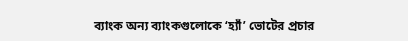ব্যাংক অন্য ব্যাংকগুলোকে ‘হ্যাঁ’ ভোটের প্রচার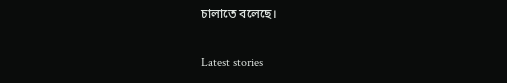চালাতে বলেছে।

Latest stories